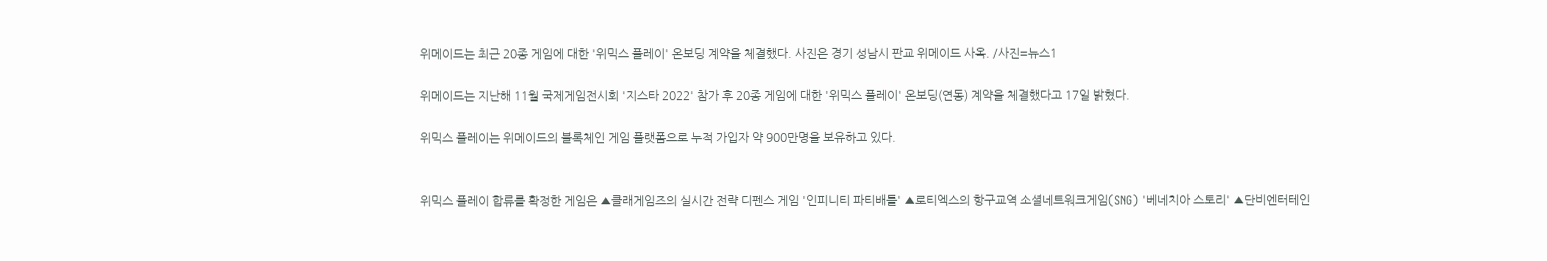위메이드는 최근 20종 게임에 대한 '위믹스 플레이' 온보딩 계약을 체결했다. 사진은 경기 성남시 판교 위메이드 사옥. /사진=뉴스1

위메이드는 지난해 11월 국제게임전시회 '지스타 2022' 참가 후 20종 게임에 대한 '위믹스 플레이' 온보딩(연동) 계약을 체결했다고 17일 밝혔다.

위믹스 플레이는 위메이드의 블록체인 게임 플랫폼으로 누적 가입자 약 900만명을 보유하고 있다.


위믹스 플레이 합류를 확정한 게임은 ▲클래게임즈의 실시간 전략 디펜스 게임 '인피니티 파티배틀' ▲로티엑스의 항구교역 소셜네트워크게임(SNG) '베네치아 스토리' ▲단비엔터테인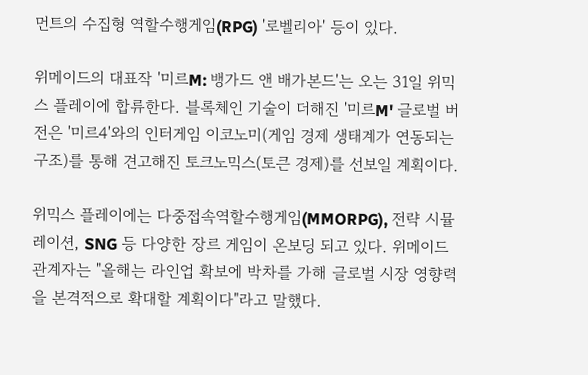먼트의 수집형 역할수행게임(RPG) '로벨리아' 등이 있다.

위메이드의 대표작 '미르M: 뱅가드 앤 배가본드'는 오는 31일 위믹스 플레이에 합류한다. 블록체인 기술이 더해진 '미르M' 글로벌 버전은 '미르4'와의 인터게임 이코노미(게임 경제 생태계가 연동되는 구조)를 통해 견고해진 토크노믹스(토큰 경제)를 선보일 계획이다.

위믹스 플레이에는 다중접속역할수행게임(MMORPG), 전략 시뮬레이션, SNG 등 다양한 장르 게임이 온보딩 되고 있다. 위메이드 관계자는 "올해는 라인업 확보에 박차를 가해 글로벌 시장 영향력을 본격적으로 확대할 계획이다"라고 말했다.